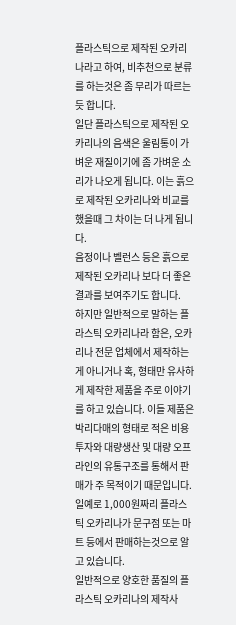플라스틱으로 제작된 오카리나라고 하여, 비추천으로 분류를 하는것은 좀 무리가 따르는듯 합니다.
일단 플라스틱으로 제작된 오카리나의 음색은 울림통이 가벼운 재질이기에 좀 가벼운 소리가 나오게 됩니다. 이는 흙으로 제작된 오카리나와 비교를 했을때 그 차이는 더 나게 됩니다.
음정이나 벨런스 등은 흙으로 제작된 오카리나 보다 더 좋은 결과를 보여주기도 합니다.
하지만 일반적으로 말하는 플라스틱 오카리나라 함은, 오카리나 전문 업체에서 제작하는게 아니거나 혹, 형태만 유사하게 제작한 제품을 주로 이야기를 하고 있습니다. 이들 제품은 박리다매의 형태로 적은 비용 투자와 대량생산 및 대량 오프라인의 유통구조를 통해서 판매가 주 목적이기 때문입니다.
일예로 1,000원짜리 플라스틱 오카리나가 문구점 또는 마트 등에서 판매하는것으로 알고 있습니다.
일반적으로 양호한 품질의 플라스틱 오카리나의 제작사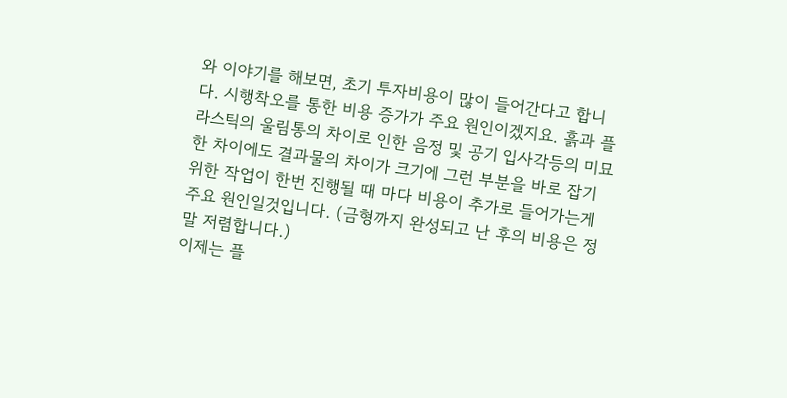와 이야기를 해보면, 초기 투자비용이 많이 들어간다고 합니다. 시행착오를 통한 비용 증가가 주요 원인이겠지요. 흙과 플라스틱의 울림통의 차이로 인한 음정 및 공기 입사각등의 미묘한 차이에도 결과물의 차이가 크기에 그런 부분을 바로 잡기 위한 작업이 한번 진행될 때 마다 비용이 추가로 들어가는게 주요 원인일것입니다. (금형까지 완성되고 난 후의 비용은 정말 저렴합니다.)
이제는 플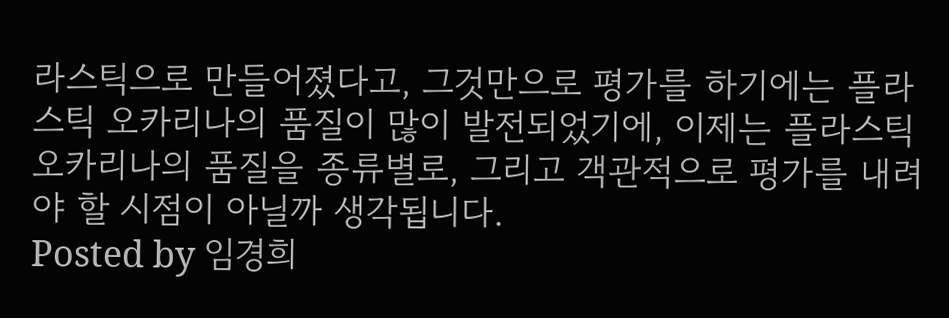라스틱으로 만들어졌다고, 그것만으로 평가를 하기에는 플라스틱 오카리나의 품질이 많이 발전되었기에, 이제는 플라스틱 오카리나의 품질을 종류별로, 그리고 객관적으로 평가를 내려야 할 시점이 아닐까 생각됩니다.
Posted by 임경희